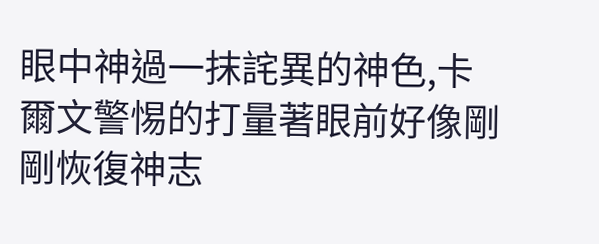眼中神過一抹詫異的神色,卡爾文警惕的打量著眼前好像剛剛恢復神志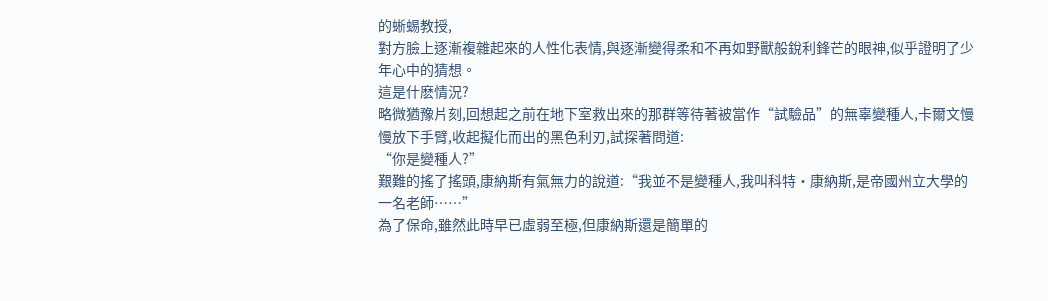的蜥蜴教授,
對方臉上逐漸複雜起來的人性化表情,與逐漸變得柔和不再如野獸般銳利鋒芒的眼神,似乎證明了少年心中的猜想。
這是什麽情況?
略微猶豫片刻,回想起之前在地下室救出來的那群等待著被當作“試驗品”的無辜變種人,卡爾文慢慢放下手臂,收起擬化而出的黑色利刃,試探著問道:
“你是變種人?”
艱難的搖了搖頭,康納斯有氣無力的說道:“我並不是變種人,我叫科特·康納斯,是帝國州立大學的一名老師……”
為了保命,雖然此時早已虛弱至極,但康納斯還是簡單的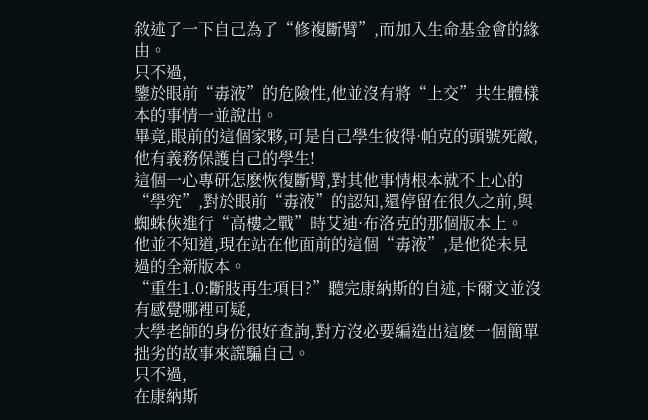敘述了一下自己為了“修複斷臂”,而加入生命基金會的緣由。
只不過,
鑒於眼前“毒液”的危險性,他並沒有將“上交”共生體樣本的事情一並說出。
畢竟,眼前的這個家夥,可是自己學生彼得·帕克的頭號死敵,他有義務保護自己的學生!
這個一心專研怎麽恢復斷臂,對其他事情根本就不上心的“學究”,對於眼前“毒液”的認知,還停留在很久之前,與蜘蛛俠進行“高樓之戰”時艾迪·布洛克的那個版本上。
他並不知道,現在站在他面前的這個“毒液”,是他從未見過的全新版本。
“重生1.0:斷肢再生項目?”聽完康納斯的自述,卡爾文並沒有感覺哪裡可疑,
大學老師的身份很好查詢,對方沒必要編造出這麽一個簡單拙劣的故事來謊騙自己。
只不過,
在康納斯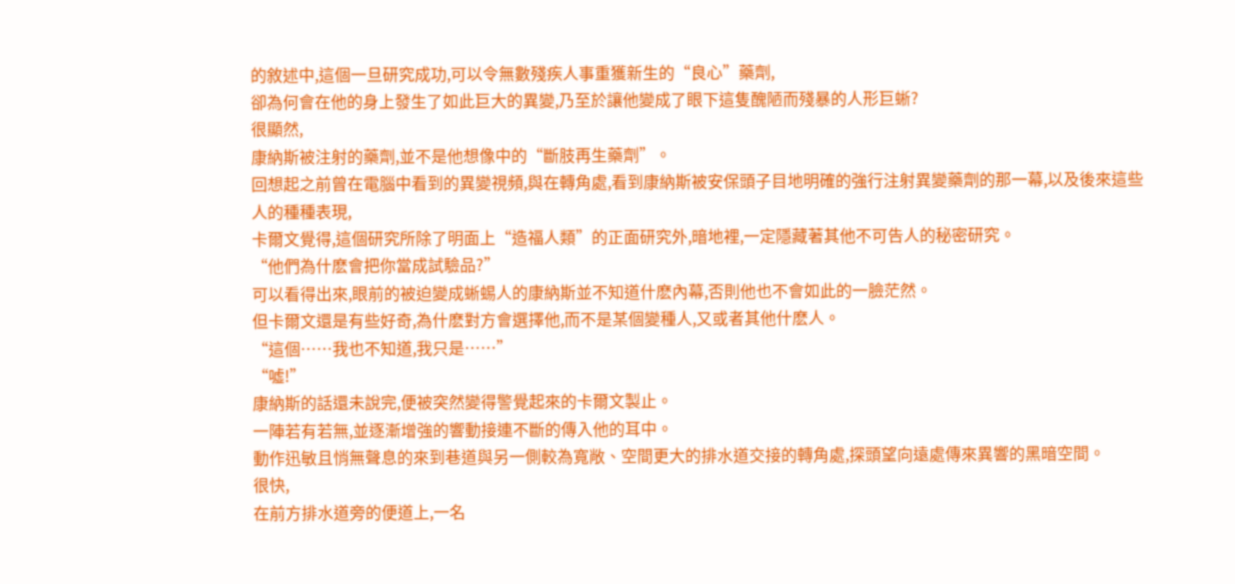的敘述中,這個一旦研究成功,可以令無數殘疾人事重獲新生的“良心”藥劑,
卻為何會在他的身上發生了如此巨大的異變,乃至於讓他變成了眼下這隻醜陋而殘暴的人形巨蜥?
很顯然,
康納斯被注射的藥劑,並不是他想像中的“斷肢再生藥劑”。
回想起之前曾在電腦中看到的異變視頻,與在轉角處,看到康納斯被安保頭子目地明確的強行注射異變藥劑的那一幕,以及後來這些人的種種表現,
卡爾文覺得,這個研究所除了明面上“造福人類”的正面研究外,暗地裡,一定隱藏著其他不可告人的秘密研究。
“他們為什麽會把你當成試驗品?”
可以看得出來,眼前的被迫變成蜥蜴人的康納斯並不知道什麽內幕,否則他也不會如此的一臉茫然。
但卡爾文還是有些好奇,為什麽對方會選擇他,而不是某個變種人,又或者其他什麽人。
“這個……我也不知道,我只是……”
“噓!”
康納斯的話還未說完,便被突然變得警覺起來的卡爾文製止。
一陣若有若無,並逐漸增強的響動接連不斷的傳入他的耳中。
動作迅敏且悄無聲息的來到巷道與另一側較為寬敞、空間更大的排水道交接的轉角處,探頭望向遠處傳來異響的黑暗空間。
很快,
在前方排水道旁的便道上,一名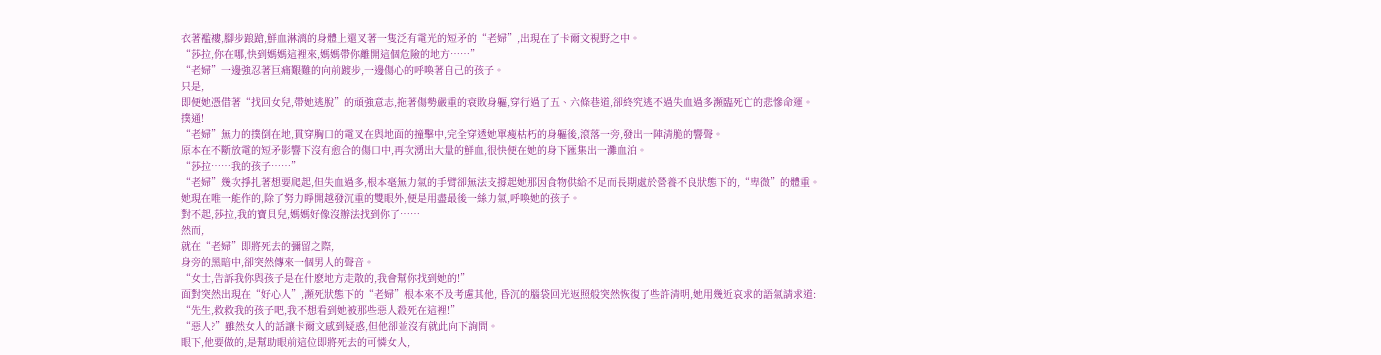衣著襤褸,腳步踉蹌,鮮血淋漓的身體上還叉著一隻泛有電光的短矛的“老婦”,出現在了卡爾文視野之中。
“莎拉,你在哪,快到媽媽這裡來,媽媽帶你離開這個危險的地方……”
“老婦”一邊強忍著巨痛艱難的向前踱步,一邊傷心的呼喚著自己的孩子。
只是,
即便她憑借著“找回女兒,帶她逃脫”的頑強意志,拖著傷勢嚴重的衰敗身軀,穿行過了五、六條巷道,卻終究逃不過失血過多瀕臨死亡的悲慘命運。
撲通!
“老婦”無力的撲倒在地,貫穿胸口的電叉在與地面的撞擊中,完全穿透她單瘦枯朽的身軀後,滾落一旁,發出一陣清脆的響聲。
原本在不斷放電的短矛影響下沒有愈合的傷口中,再次湧出大量的鮮血,很快便在她的身下匯集出一灘血泊。
“莎拉……我的孩子……”
“老婦”幾次掙扎著想要爬起,但失血過多,根本毫無力氣的手臂卻無法支撐起她那因食物供給不足而長期處於營養不良狀態下的,“卑微”的體重。
她現在唯一能作的,除了努力睜開越發沉重的雙眼外,便是用盡最後一絲力氣,呼喚她的孩子。
對不起,莎拉,我的寶貝兒,媽媽好像沒辦法找到你了……
然而,
就在“老婦”即將死去的彌留之際,
身旁的黑暗中,卻突然傳來一個男人的聲音。
“女士,告訴我你與孩子是在什麽地方走散的,我會幫你找到她的!”
面對突然出現在“好心人”,瀕死狀態下的“老婦”根本來不及考慮其他, 昏沉的腦袋回光返照般突然恢復了些許清明,她用幾近哀求的語氣請求道:
“先生,救救我的孩子吧,我不想看到她被那些惡人殺死在這裡!”
“惡人?”雖然女人的話讓卡爾文感到疑惑,但他卻並沒有就此向下詢問。
眼下,他要做的,是幫助眼前這位即將死去的可憐女人,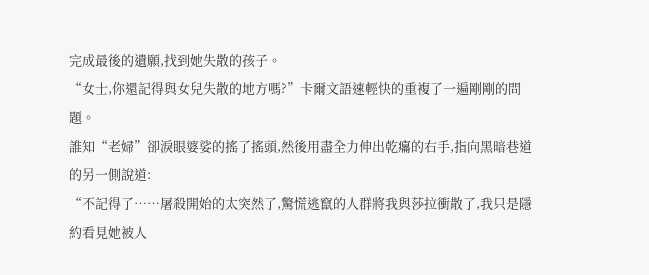完成最後的遺願,找到她失散的孩子。
“女士,你還記得與女兒失散的地方嗎?”卡爾文語速輕快的重複了一遍剛剛的問題。
誰知“老婦”卻淚眼婆娑的搖了搖頭,然後用盡全力伸出乾癟的右手,指向黑暗巷道的另一側說道:
“不記得了……屠殺開始的太突然了,驚慌逃竄的人群將我與莎拉衝散了,我只是隱約看見她被人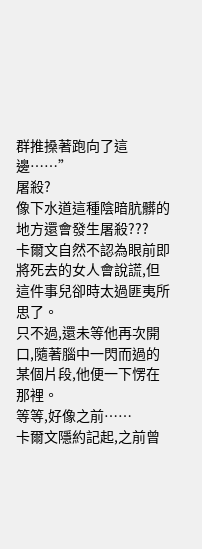群推搡著跑向了這邊……”
屠殺?
像下水道這種陰暗肮髒的地方還會發生屠殺???
卡爾文自然不認為眼前即將死去的女人會說謊,但這件事兒卻時太過匪夷所思了。
只不過,還未等他再次開口,隨著腦中一閃而過的某個片段,他便一下愣在那裡。
等等,好像之前……
卡爾文隱約記起,之前曾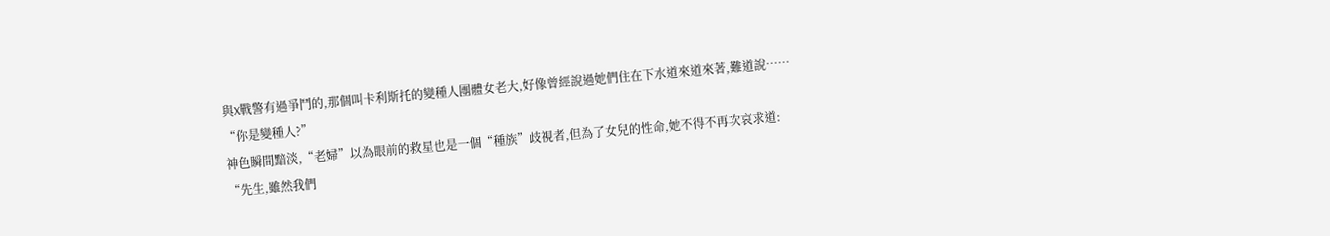與X戰警有過爭鬥的,那個叫卡利斯托的變種人團體女老大,好像曾經說過她們住在下水道來道來著,難道說……
“你是變種人?”
神色瞬間黯淡,“老婦”以為眼前的救星也是一個“種族”歧視者,但為了女兒的性命,她不得不再次哀求道:
“先生,雖然我們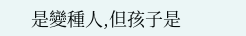是變種人,但孩子是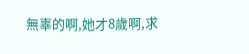無辜的啊,她才8歲啊,求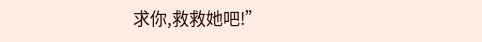求你,救救她吧!”